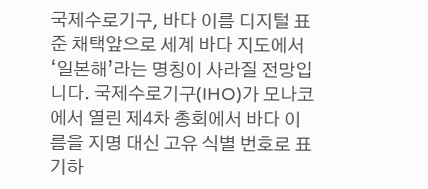국제수로기구, 바다 이름 디지털 표준 채택앞으로 세계 바다 지도에서 ‘일본해’라는 명칭이 사라질 전망입니다. 국제수로기구(IHO)가 모나코에서 열린 제4차 총회에서 바다 이름을 지명 대신 고유 식별 번호로 표기하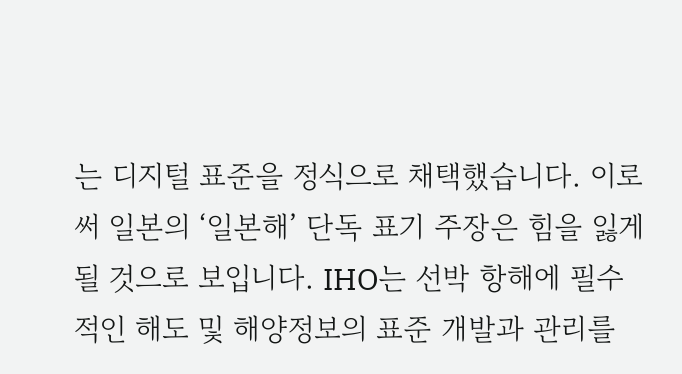는 디지털 표준을 정식으로 채택했습니다. 이로써 일본의 ‘일본해’ 단독 표기 주장은 힘을 잃게 될 것으로 보입니다. IHO는 선박 항해에 필수적인 해도 및 해양정보의 표준 개발과 관리를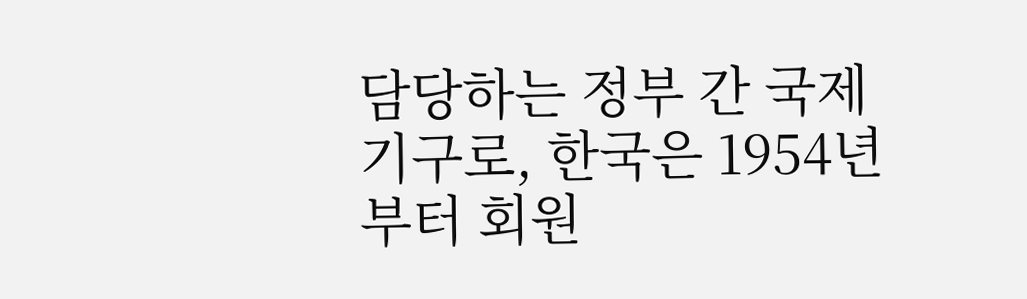담당하는 정부 간 국제기구로, 한국은 1954년부터 회원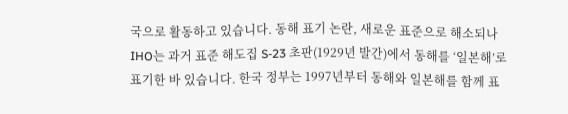국으로 활동하고 있습니다. 동해 표기 논란, 새로운 표준으로 해소되나IHO는 과거 표준 해도집 S-23 초판(1929년 발간)에서 동해를 ‘일본해’로 표기한 바 있습니다. 한국 정부는 1997년부터 동해와 일본해를 함께 표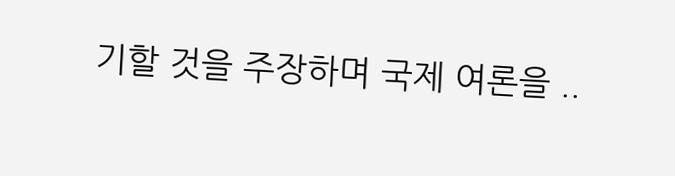기할 것을 주장하며 국제 여론을 ..